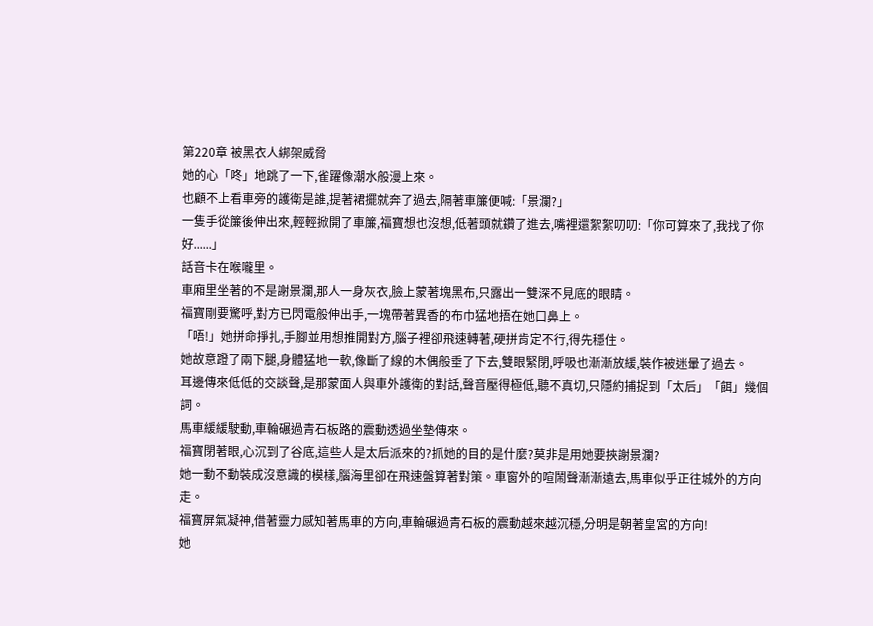第220章 被黑衣人綁架威脅
她的心「咚」地跳了一下,雀躍像潮水般漫上來。
也顧不上看車旁的護衛是誰,提著裙擺就奔了過去,隔著車簾便喊:「景瀾?」
一隻手從簾後伸出來,輕輕掀開了車簾,福寶想也沒想,低著頭就鑽了進去,嘴裡還絮絮叨叨:「你可算來了,我找了你好......」
話音卡在喉嚨里。
車廂里坐著的不是謝景瀾,那人一身灰衣,臉上蒙著塊黑布,只露出一雙深不見底的眼睛。
福寶剛要驚呼,對方已閃電般伸出手,一塊帶著異香的布巾猛地捂在她口鼻上。
「唔!」她拼命掙扎,手腳並用想推開對方,腦子裡卻飛速轉著,硬拼肯定不行,得先穩住。
她故意蹬了兩下腿,身體猛地一軟,像斷了線的木偶般垂了下去,雙眼緊閉,呼吸也漸漸放緩,裝作被迷暈了過去。
耳邊傳來低低的交談聲,是那蒙面人與車外護衛的對話,聲音壓得極低,聽不真切,只隱約捕捉到「太后」「餌」幾個詞。
馬車緩緩駛動,車輪碾過青石板路的震動透過坐墊傳來。
福寶閉著眼,心沉到了谷底,這些人是太后派來的?抓她的目的是什麼?莫非是用她要挾謝景瀾?
她一動不動裝成沒意識的模樣,腦海里卻在飛速盤算著對策。車窗外的喧鬧聲漸漸遠去,馬車似乎正往城外的方向走。
福寶屏氣凝神,借著靈力感知著馬車的方向,車輪碾過青石板的震動越來越沉穩,分明是朝著皇宮的方向!
她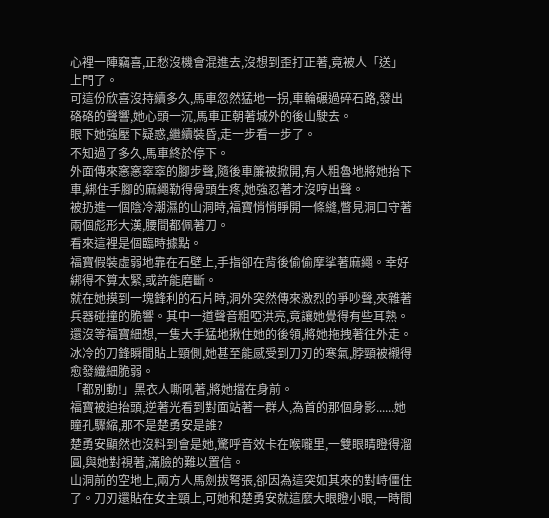心裡一陣竊喜,正愁沒機會混進去,沒想到歪打正著,竟被人「送」上門了。
可這份欣喜沒持續多久,馬車忽然猛地一拐,車輪碾過碎石路,發出硌硌的聲響,她心頭一沉,馬車正朝著城外的後山駛去。
眼下她強壓下疑惑,繼續裝昏,走一步看一步了。
不知過了多久,馬車終於停下。
外面傳來窸窸窣窣的腳步聲,隨後車簾被掀開,有人粗魯地將她抬下車,綁住手腳的麻繩勒得骨頭生疼,她強忍著才沒哼出聲。
被扔進一個陰冷潮濕的山洞時,福寶悄悄睜開一條縫,瞥見洞口守著兩個彪形大漢,腰間都佩著刀。
看來這裡是個臨時據點。
福寶假裝虛弱地靠在石壁上,手指卻在背後偷偷摩挲著麻繩。幸好綁得不算太緊,或許能磨斷。
就在她摸到一塊鋒利的石片時,洞外突然傳來激烈的爭吵聲,夾雜著兵器碰撞的脆響。其中一道聲音粗啞洪亮,竟讓她覺得有些耳熟。
還沒等福寶細想,一隻大手猛地揪住她的後領,將她拖拽著往外走。
冰冷的刀鋒瞬間貼上頸側,她甚至能感受到刀刃的寒氣,脖頸被襯得愈發纖細脆弱。
「都別動!」黑衣人嘶吼著,將她擋在身前。
福寶被迫抬頭,逆著光看到對面站著一群人,為首的那個身影......她瞳孔驟縮,那不是楚勇安是誰?
楚勇安顯然也沒料到會是她,驚呼音效卡在喉嚨里,一雙眼睛瞪得溜圓,與她對視著,滿臉的難以置信。
山洞前的空地上,兩方人馬劍拔弩張,卻因為這突如其來的對峙僵住了。刀刃還貼在女主頸上,可她和楚勇安就這麼大眼瞪小眼,一時間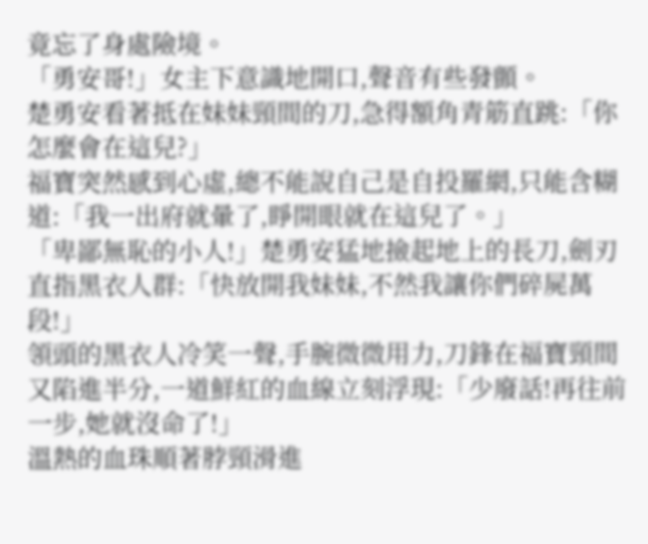竟忘了身處險境。
「勇安哥!」女主下意識地開口,聲音有些發顫。
楚勇安看著抵在妹妹頸間的刀,急得額角青筋直跳:「你怎麼會在這兒?」
福寶突然感到心虛,總不能說自己是自投羅網,只能含糊道:「我一出府就暈了,睜開眼就在這兒了。」
「卑鄙無恥的小人!」楚勇安猛地撿起地上的長刀,劍刃直指黑衣人群:「快放開我妹妹,不然我讓你們碎屍萬段!」
領頭的黑衣人冷笑一聲,手腕微微用力,刀鋒在福寶頸間又陷進半分,一道鮮紅的血線立刻浮現:「少廢話!再往前一步,她就沒命了!」
溫熱的血珠順著脖頸滑進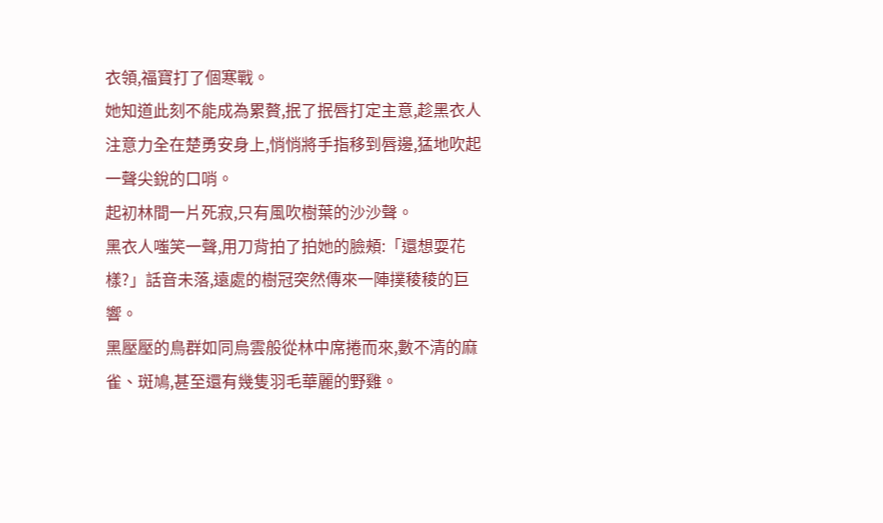衣領,福寶打了個寒戰。
她知道此刻不能成為累贅,抿了抿唇打定主意,趁黑衣人注意力全在楚勇安身上,悄悄將手指移到唇邊,猛地吹起一聲尖銳的口哨。
起初林間一片死寂,只有風吹樹葉的沙沙聲。
黑衣人嗤笑一聲,用刀背拍了拍她的臉頰:「還想耍花樣?」話音未落,遠處的樹冠突然傳來一陣撲稜稜的巨響。
黑壓壓的鳥群如同烏雲般從林中席捲而來,數不清的麻雀、斑鳩,甚至還有幾隻羽毛華麗的野雞。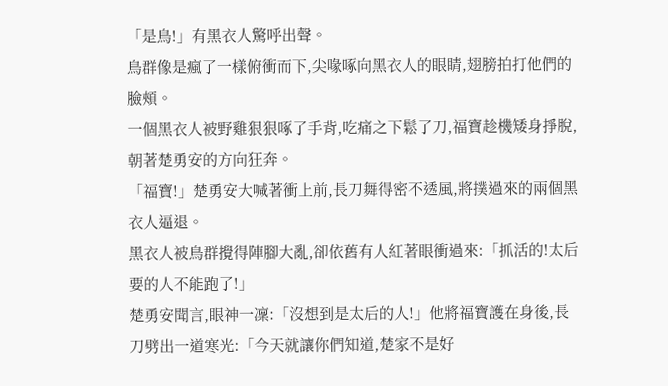「是鳥!」有黑衣人驚呼出聲。
鳥群像是瘋了一樣俯衝而下,尖喙啄向黑衣人的眼睛,翅膀拍打他們的臉頰。
一個黑衣人被野雞狠狠啄了手背,吃痛之下鬆了刀,福寶趁機矮身掙脫,朝著楚勇安的方向狂奔。
「福寶!」楚勇安大喊著衝上前,長刀舞得密不透風,將撲過來的兩個黑衣人逼退。
黑衣人被鳥群攪得陣腳大亂,卻依舊有人紅著眼衝過來:「抓活的!太后要的人不能跑了!」
楚勇安聞言,眼神一凜:「沒想到是太后的人!」他將福寶護在身後,長刀劈出一道寒光:「今天就讓你們知道,楚家不是好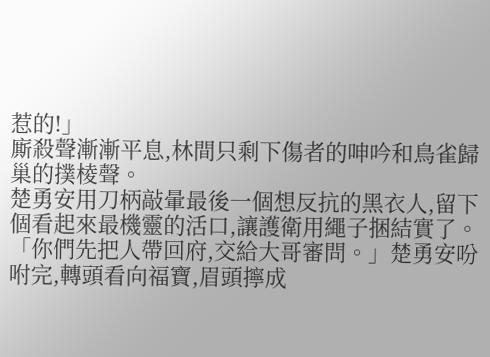惹的!」
廝殺聲漸漸平息,林間只剩下傷者的呻吟和鳥雀歸巢的撲棱聲。
楚勇安用刀柄敲暈最後一個想反抗的黑衣人,留下個看起來最機靈的活口,讓護衛用繩子捆結實了。
「你們先把人帶回府,交給大哥審問。」楚勇安吩咐完,轉頭看向福寶,眉頭擰成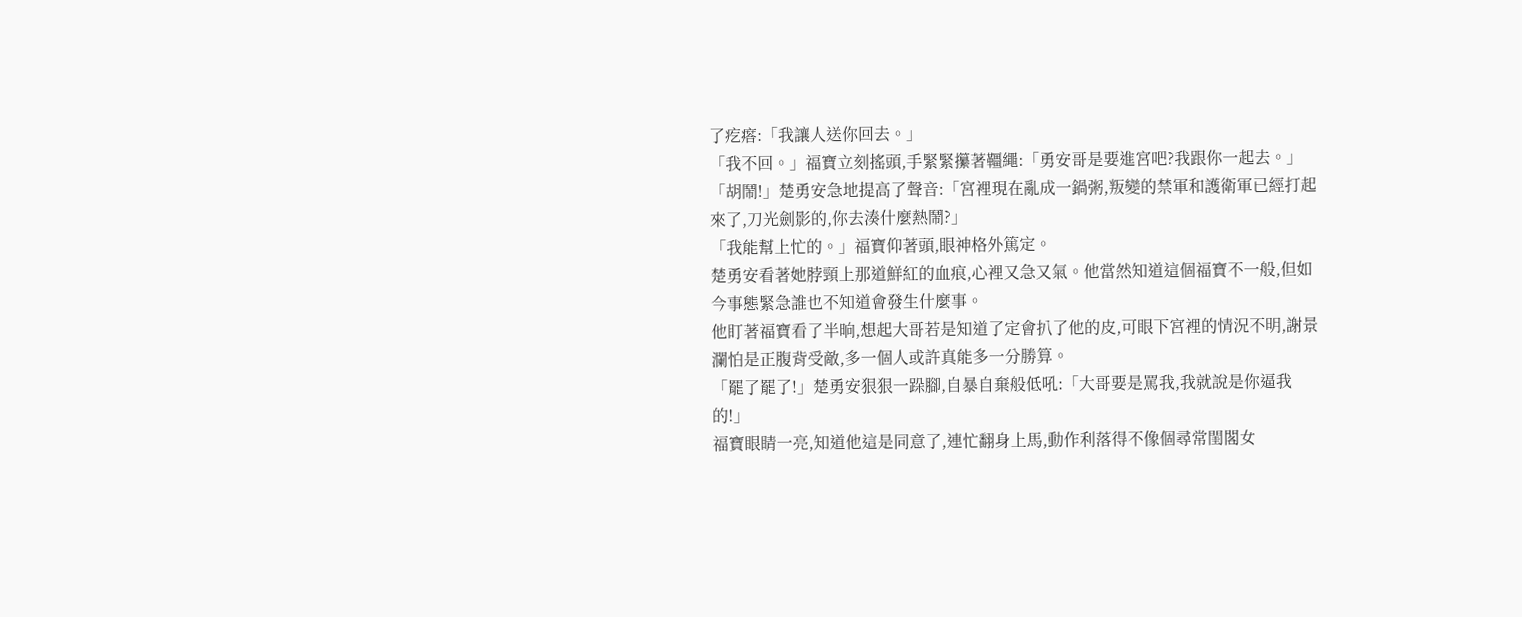了疙瘩:「我讓人送你回去。」
「我不回。」福寶立刻搖頭,手緊緊攥著韁繩:「勇安哥是要進宮吧?我跟你一起去。」
「胡鬧!」楚勇安急地提高了聲音:「宮裡現在亂成一鍋粥,叛變的禁軍和護衛軍已經打起來了,刀光劍影的,你去湊什麼熱鬧?」
「我能幫上忙的。」福寶仰著頭,眼神格外篤定。
楚勇安看著她脖頸上那道鮮紅的血痕,心裡又急又氣。他當然知道這個福寶不一般,但如今事態緊急誰也不知道會發生什麼事。
他盯著福寶看了半晌,想起大哥若是知道了定會扒了他的皮,可眼下宮裡的情況不明,謝景瀾怕是正腹背受敵,多一個人或許真能多一分勝算。
「罷了罷了!」楚勇安狠狠一跺腳,自暴自棄般低吼:「大哥要是罵我,我就說是你逼我的!」
福寶眼睛一亮,知道他這是同意了,連忙翻身上馬,動作利落得不像個尋常閨閣女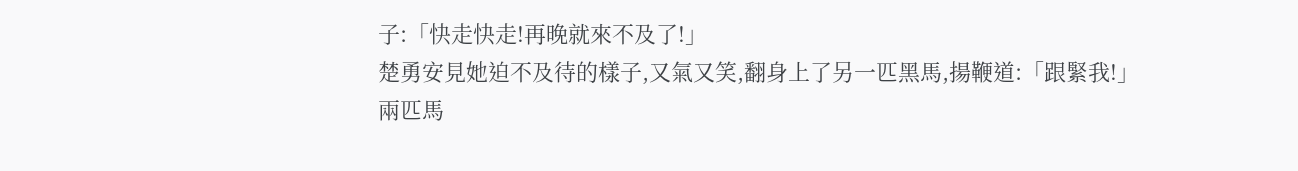子:「快走快走!再晚就來不及了!」
楚勇安見她迫不及待的樣子,又氣又笑,翻身上了另一匹黑馬,揚鞭道:「跟緊我!」
兩匹馬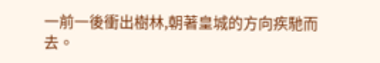一前一後衝出樹林,朝著皇城的方向疾馳而去。